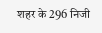शहर के 296 निजी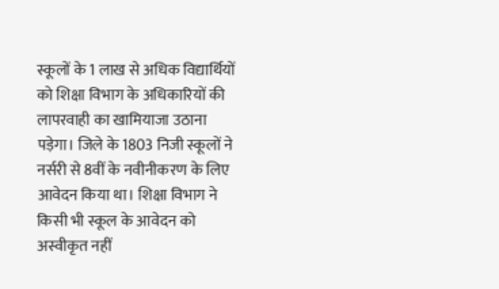स्कूलों के 1 लाख से अधिक विद्यार्थियों को शिक्षा विभाग के अधिकारियों की लापरवाही का खामियाजा उठाना पड़ेगा। जिले के 1803 निजी स्कूलों ने नर्सरी से 8वीं के नवीनीकरण के लिए आवेदन किया था। शिक्षा विभाग ने किसी भी स्कूल के आवेदन को अस्वीकृत नहीं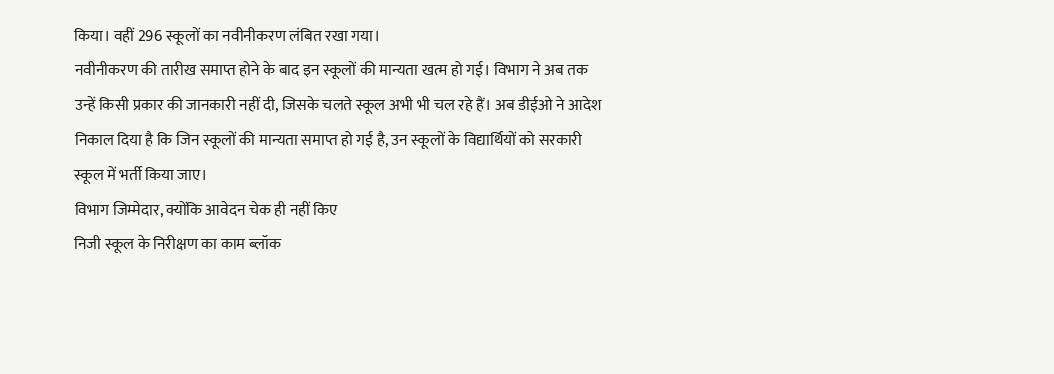किया। वहीं 296 स्कूलों का नवीनीकरण लंबित रखा गया।
नवीनीकरण की तारीख समाप्त होने के बाद इन स्कूलों की मान्यता खत्म हो गई। विभाग ने अब तक उन्हें किसी प्रकार की जानकारी नहीं दी, जिसके चलते स्कूल अभी भी चल रहे हैं। अब डीईओ ने आदेश निकाल दिया है कि जिन स्कूलों की मान्यता समाप्त हो गई है, उन स्कूलों के विद्यार्थियों को सरकारी स्कूल में भर्ती किया जाए।
विभाग जिम्मेदार, क्योंकि आवेदन चेक ही नहीं किए
निजी स्कूल के निरीक्षण का काम ब्लॉक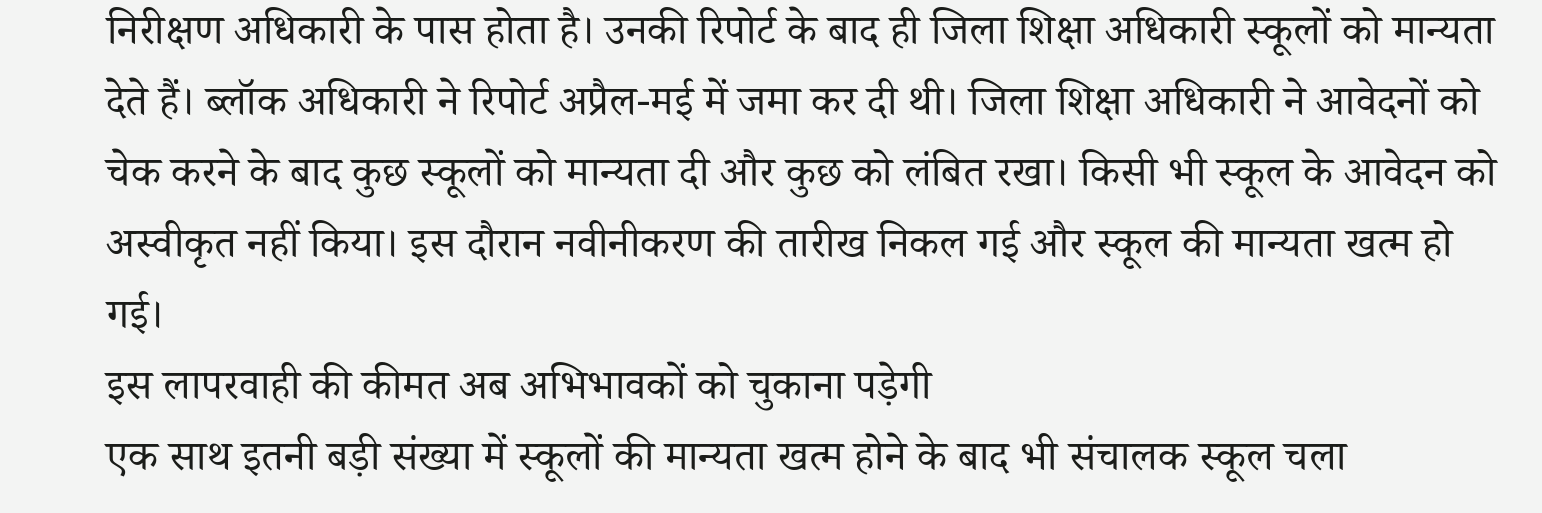निरीक्षण अधिकारी के पास होता है। उनकी रिपोर्ट के बाद ही जिला शिक्षा अधिकारी स्कूलों को मान्यता देते हैं। ब्लॉक अधिकारी ने रिपोर्ट अप्रैल-मई में जमा कर दी थी। जिला शिक्षा अधिकारी ने आवेदनों को चेक करने के बाद कुछ स्कूलों को मान्यता दी और कुछ को लंबित रखा। किसी भी स्कूल के आवेदन को अस्वीकृत नहीं किया। इस दौरान नवीनीकरण की तारीख निकल गई और स्कूल की मान्यता खत्म हो गई।
इस लापरवाही की कीमत अब अभिभावकों को चुकाना पड़ेगी
एक साथ इतनी बड़ी संख्या में स्कूलों की मान्यता खत्म होने के बाद भी संचालक स्कूल चला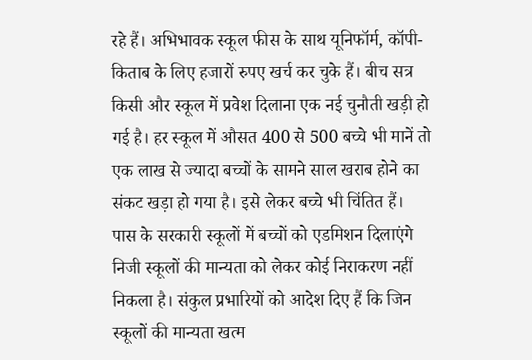रहे हैं। अभिभावक स्कूल फीस के साथ यूनिफॉर्म, कॉपी-किताब के लिए हजारों रुपए खर्च कर चुके हैं। बीच सत्र किसी और स्कूल में प्रवेश दिलाना एक नई चुनौती खड़ी हो गई है। हर स्कूल में औसत 400 से 500 बच्चे भी मानें तो एक लाख से ज्यादा बच्चों के सामने साल खराब होने का संकट खड़ा हो गया है। इसे लेकर बच्चे भी चिंतित हैं।
पास के सरकारी स्कूलों में बच्चों को एडमिशन दिलाएंगे
निजी स्कूलों की मान्यता को लेकर कोई निराकरण नहीं निकला है। संकुल प्रभारियों को आदेश दिए हैं कि जिन स्कूलों की मान्यता खत्म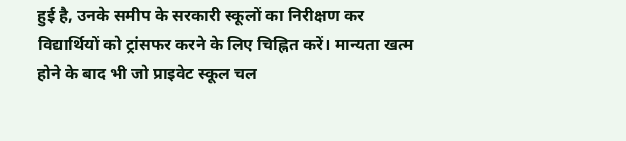हुई है, उनके समीप के सरकारी स्कूलों का निरीक्षण कर विद्यार्थियों को ट्रांसफर करने के लिए चिह्नित करें। मान्यता खत्म होने के बाद भी जो प्राइवेट स्कूल चल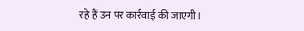रहे हैं उन पर कार्रवाई की जाएगी।